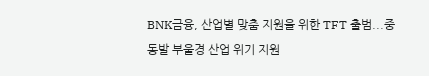BNK금융, 산업별 맞춤 지원을 위한 TFT 출범...중동발 부울경 산업 위기 지원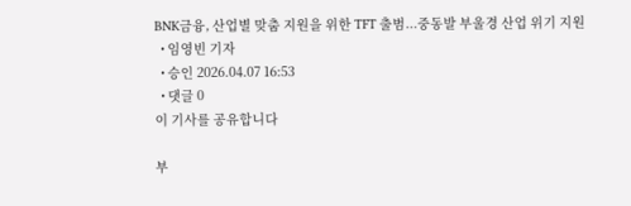BNK금융, 산업별 맞춤 지원을 위한 TFT 출범...중동발 부울경 산업 위기 지원
  • 임영빈 기자
  • 승인 2026.04.07 16:53
  • 댓글 0
이 기사를 공유합니다

부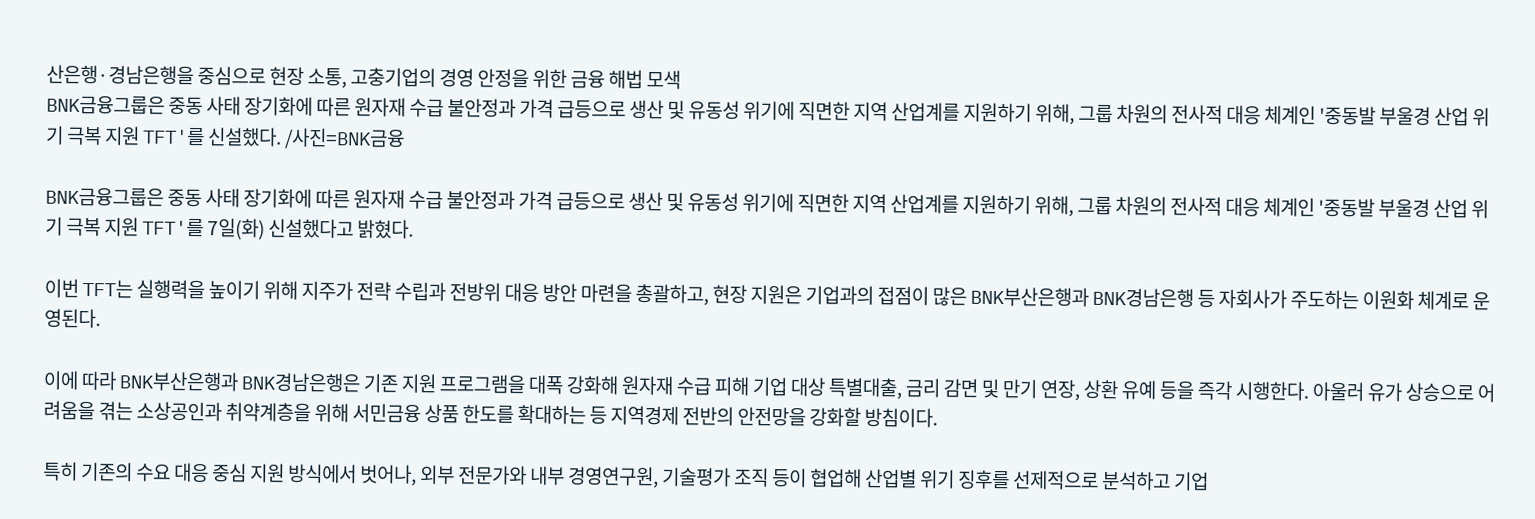산은행·경남은행을 중심으로 현장 소통, 고충기업의 경영 안정을 위한 금융 해법 모색
BNK금융그룹은 중동 사태 장기화에 따른 원자재 수급 불안정과 가격 급등으로 생산 및 유동성 위기에 직면한 지역 산업계를 지원하기 위해, 그룹 차원의 전사적 대응 체계인 '중동발 부울경 산업 위기 극복 지원 TFT'를 신설했다. /사진=BNK금융

BNK금융그룹은 중동 사태 장기화에 따른 원자재 수급 불안정과 가격 급등으로 생산 및 유동성 위기에 직면한 지역 산업계를 지원하기 위해, 그룹 차원의 전사적 대응 체계인 '중동발 부울경 산업 위기 극복 지원 TFT'를 7일(화) 신설했다고 밝혔다.

이번 TFT는 실행력을 높이기 위해 지주가 전략 수립과 전방위 대응 방안 마련을 총괄하고, 현장 지원은 기업과의 접점이 많은 BNK부산은행과 BNK경남은행 등 자회사가 주도하는 이원화 체계로 운영된다.

이에 따라 BNK부산은행과 BNK경남은행은 기존 지원 프로그램을 대폭 강화해 원자재 수급 피해 기업 대상 특별대출, 금리 감면 및 만기 연장, 상환 유예 등을 즉각 시행한다. 아울러 유가 상승으로 어려움을 겪는 소상공인과 취약계층을 위해 서민금융 상품 한도를 확대하는 등 지역경제 전반의 안전망을 강화할 방침이다.

특히 기존의 수요 대응 중심 지원 방식에서 벗어나, 외부 전문가와 내부 경영연구원, 기술평가 조직 등이 협업해 산업별 위기 징후를 선제적으로 분석하고 기업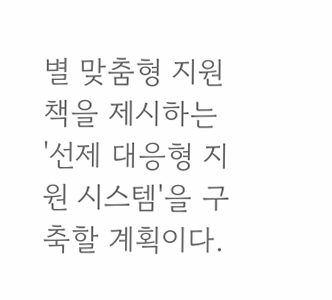별 맞춤형 지원책을 제시하는 '선제 대응형 지원 시스템'을 구축할 계획이다.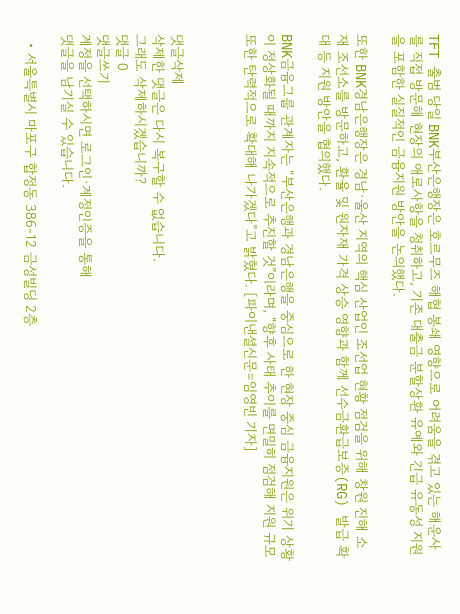TFT 출범 당일 BNK부산은행장은 호르무즈 해협 봉쇄 영향으로 어려움을 겪고 있는 해운사를 직접 방문해 현장의 애로사항을 청취하고, 기존 대출금 분할상환 유예와 긴급 유동성 지원을 포함한 실질적인 금융지원 방안을 논의했다.

또한 BNK경남은행장은 경남·울산 지역의 핵심 산업인 조선업 현황 점검을 위해 창원 진해 소재 조선소를 방문하고, 환율 및 원자재 가격 상승 영향과 함께 선수금환급보증(RG) 발급 확대 등 지원 방안을 협의했다.

BNK금융그룹 관계자는 “부산은행과 경남은행을 중심으로 한 현장 중심 금융지원은 위기 상황이 정상화될 때까지 지속적으로 추진할 것”이라며, “향후 사태 추이를 면밀히 점검해 지원 규모 또한 탄력적으로 확대해 나가겠다”고 밝혔다. [파이낸셜신문=임영빈 기자]



댓글삭제
삭제한 댓글은 다시 복구할 수 없습니다.
그래도 삭제하시겠습니까?
댓글 0
댓글쓰기
계정을 선택하시면 로그인·계정인증을 통해
댓글을 남기실 수 있습니다.

  • 서울특별시 마포구 합정동 386-12 금성빌딩 2층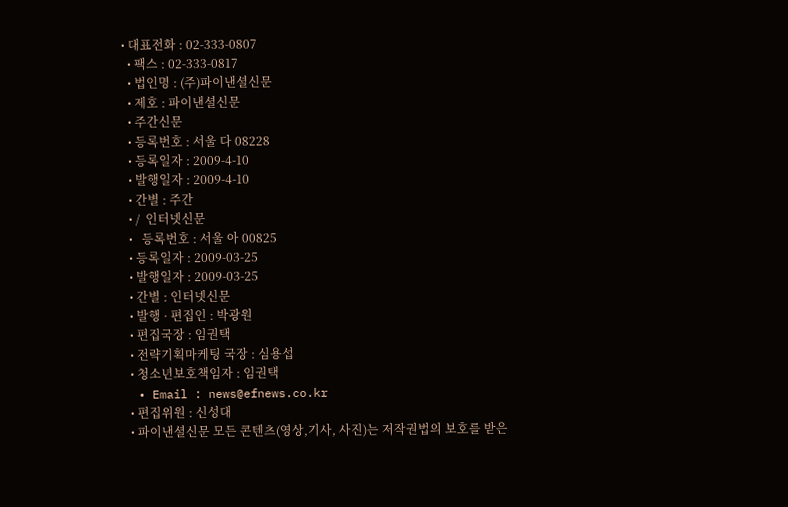• 대표전화 : 02-333-0807
  • 팩스 : 02-333-0817
  • 법인명 : (주)파이낸셜신문
  • 제호 : 파이낸셜신문
  • 주간신문
  • 등록번호 : 서울 다 08228
  • 등록일자 : 2009-4-10
  • 발행일자 : 2009-4-10
  • 간별 : 주간
  • /  인터넷신문
  •   등록번호 : 서울 아 00825
  • 등록일자 : 2009-03-25
  • 발행일자 : 2009-03-25
  • 간별 : 인터넷신문
  • 발행 · 편집인 : 박광원
  • 편집국장 : 임권택
  • 전략기획마케팅 국장 : 심용섭
  • 청소년보호책임자 : 임권택
  • Email : news@efnews.co.kr
  • 편집위원 : 신성대
  • 파이낸셜신문 모든 콘텐츠(영상,기사, 사진)는 저작권법의 보호를 받은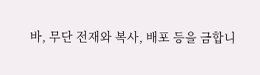바, 무단 전재와 복사, 배포 등을 금합니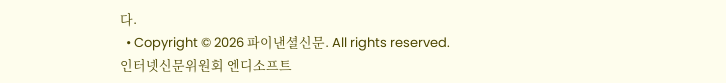다.
  • Copyright © 2026 파이낸셜신문. All rights reserved.
인터넷신문위원회 엔디소프트